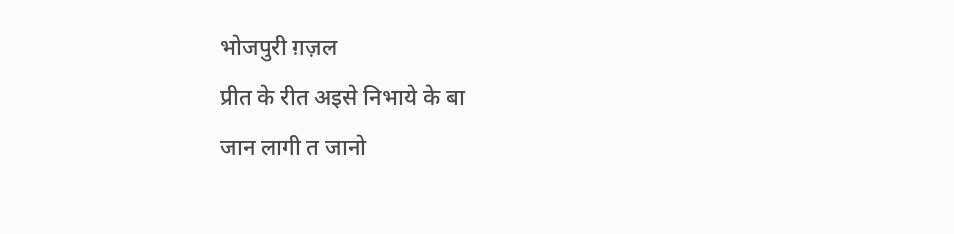भोजपुरी ग़ज़ल
प्रीत के रीत अइसे निभाये के बा
जान लागी त जानो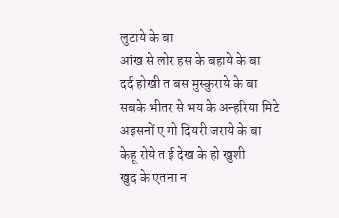लुटाये के बा
आंख से लोर हस के बहाये के बा
दर्द होखी त बस मुस्कुराये के बा
सबके भीतर से भय के अन्हरिया मिटे
अइसनों ए गो दियरी जराये के बा
केहू रोये त ई देख के हो खुशी
खुद के एतना न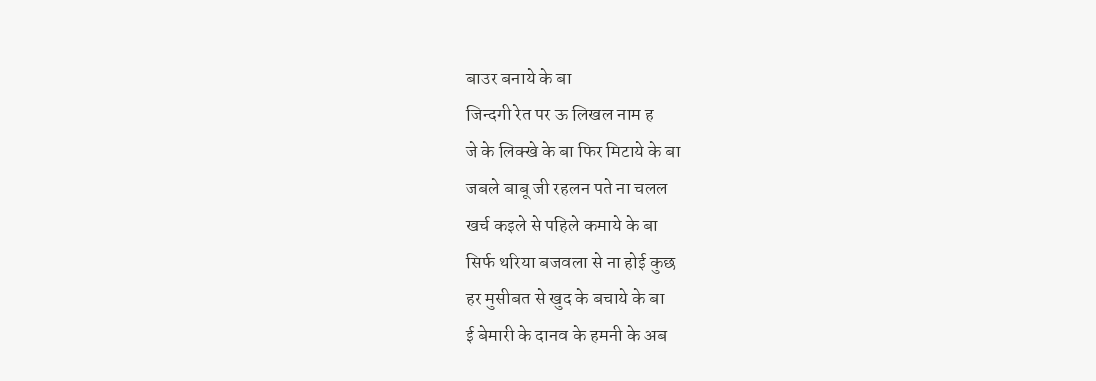बाउर बनाये के बा
जिन्दगी रेत पर ऊ लिखल नाम ह
जे के लिक्खे के बा फिर मिटाये के बा
जबले बाबू जी रहलन पते ना चलल
खर्च कइले से पहिले कमाये के बा
सिर्फ थरिया बजवला से ना होई कुछ
हर मुसीबत से खुद के बचाये के बा
ई बेमारी के दानव के हमनी के अब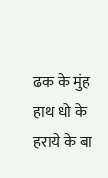ढक के मुंह हाथ धो के हराये के बा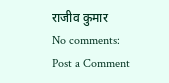राजीव कुमार
No comments:
Post a Comment